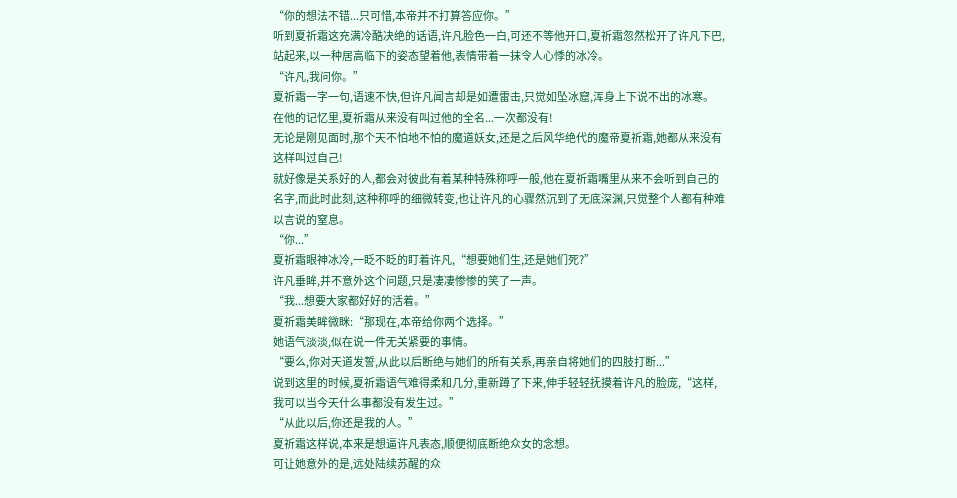“你的想法不错...只可惜,本帝并不打算答应你。”
听到夏祈霜这充满冷酷决绝的话语,许凡脸色一白,可还不等他开口,夏祈霜忽然松开了许凡下巴,站起来,以一种居高临下的姿态望着他,表情带着一抹令人心悸的冰冷。
“许凡,我问你。”
夏祈霜一字一句,语速不快,但许凡闻言却是如遭雷击,只觉如坠冰窟,浑身上下说不出的冰寒。
在他的记忆里,夏祈霜从来没有叫过他的全名...一次都没有!
无论是刚见面时,那个天不怕地不怕的魔道妖女,还是之后风华绝代的魔帝夏祈霜,她都从来没有这样叫过自己!
就好像是关系好的人,都会对彼此有着某种特殊称呼一般,他在夏祈霜嘴里从来不会听到自己的名字,而此时此刻,这种称呼的细微转变,也让许凡的心骤然沉到了无底深渊,只觉整个人都有种难以言说的窒息。
“你...”
夏祈霜眼神冰冷,一眨不眨的盯着许凡,“想要她们生,还是她们死?”
许凡垂眸,并不意外这个问题,只是凄凄惨惨的笑了一声。
“我...想要大家都好好的活着。”
夏祈霜美眸微眯:“那现在,本帝给你两个选择。”
她语气淡淡,似在说一件无关紧要的事情。
“要么,你对天道发誓,从此以后断绝与她们的所有关系,再亲自将她们的四肢打断...”
说到这里的时候,夏祈霜语气难得柔和几分,重新蹲了下来,伸手轻轻抚摸着许凡的脸庞,“这样,我可以当今天什么事都没有发生过。”
“从此以后,你还是我的人。”
夏祈霜这样说,本来是想逼许凡表态,顺便彻底断绝众女的念想。
可让她意外的是,远处陆续苏醒的众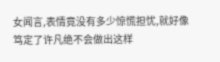女闻言,表情竟没有多少惊慌担忧,就好像笃定了许凡绝不会做出这样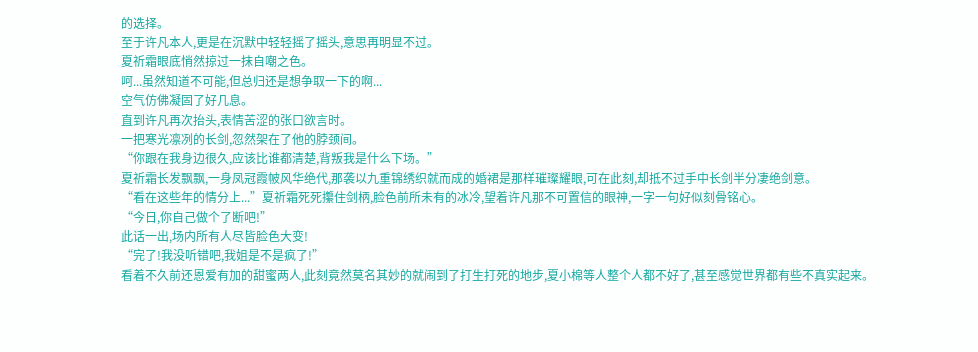的选择。
至于许凡本人,更是在沉默中轻轻摇了摇头,意思再明显不过。
夏祈霜眼底悄然掠过一抹自嘲之色。
呵...虽然知道不可能,但总归还是想争取一下的啊...
空气仿佛凝固了好几息。
直到许凡再次抬头,表情苦涩的张口欲言时。
一把寒光凛冽的长剑,忽然架在了他的脖颈间。
“你跟在我身边很久,应该比谁都清楚,背叛我是什么下场。”
夏祈霜长发飘飘,一身凤冠霞帔风华绝代,那袭以九重锦绣织就而成的婚裙是那样璀璨耀眼,可在此刻,却抵不过手中长剑半分凄绝剑意。
“看在这些年的情分上...”夏祈霜死死攥住剑柄,脸色前所未有的冰冷,望着许凡那不可置信的眼神,一字一句好似刻骨铭心。
“今日,你自己做个了断吧!”
此话一出,场内所有人尽皆脸色大变!
“完了!我没听错吧,我姐是不是疯了!”
看着不久前还恩爱有加的甜蜜两人,此刻竟然莫名其妙的就闹到了打生打死的地步,夏小棉等人整个人都不好了,甚至感觉世界都有些不真实起来。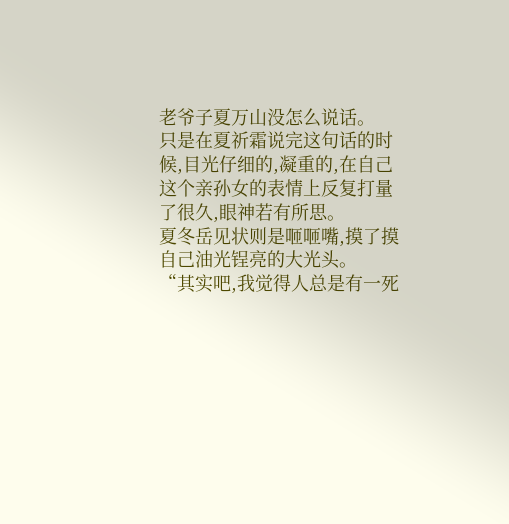老爷子夏万山没怎么说话。
只是在夏祈霜说完这句话的时候,目光仔细的,凝重的,在自己这个亲孙女的表情上反复打量了很久,眼神若有所思。
夏冬岳见状则是咂咂嘴,摸了摸自己油光锃亮的大光头。
“其实吧,我觉得人总是有一死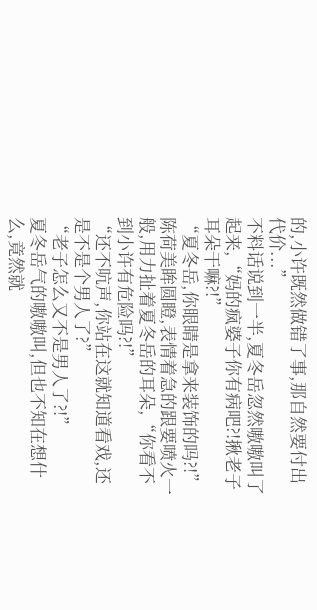的,小许既然做错了事,那自然要付出代价...”
不料话说到一半,夏冬岳忽然嗷嗷叫了起来,“妈的疯婆子你有病吧?!揪老子耳朵干嘛?!”
“夏冬岳,你眼睛是拿来装饰的吗?!”
陈荷美眸圆瞪,表情着急的跟要喷火一般,用力扯着夏冬岳的耳朵,“你看不到小许有危险吗?!”
“还不吭声,你站在这就知道看戏,还是不是个男人了?”
“老子怎么又不是男人了?!”
夏冬岳气的嗷嗷叫,但也不知在想什么,竟然就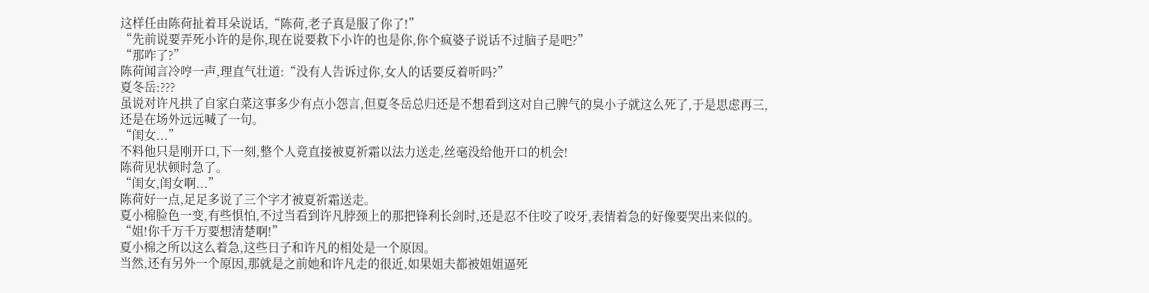这样任由陈荷扯着耳朵说话,“陈荷,老子真是服了你了!”
“先前说要弄死小许的是你,现在说要救下小许的也是你,你个疯婆子说话不过脑子是吧?”
“那咋了?”
陈荷闻言冷哼一声,理直气壮道:“没有人告诉过你,女人的话要反着听吗?”
夏冬岳:???
虽说对许凡拱了自家白菜这事多少有点小怨言,但夏冬岳总归还是不想看到这对自己脾气的臭小子就这么死了,于是思虑再三,还是在场外远远喊了一句。
“闺女...”
不料他只是刚开口,下一刻,整个人竟直接被夏祈霜以法力送走,丝毫没给他开口的机会!
陈荷见状顿时急了。
“闺女,闺女啊...”
陈荷好一点,足足多说了三个字才被夏祈霜送走。
夏小棉脸色一变,有些惧怕,不过当看到许凡脖颈上的那把锋利长剑时,还是忍不住咬了咬牙,表情着急的好像要哭出来似的。
“姐!你千万千万要想清楚啊!”
夏小棉之所以这么着急,这些日子和许凡的相处是一个原因。
当然,还有另外一个原因,那就是之前她和许凡走的很近,如果姐夫都被姐姐逼死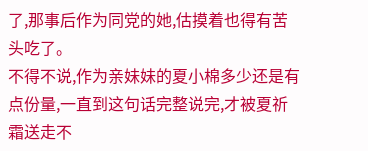了,那事后作为同党的她,估摸着也得有苦头吃了。
不得不说,作为亲妹妹的夏小棉多少还是有点份量,一直到这句话完整说完,才被夏祈霜送走不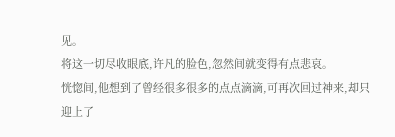见。
将这一切尽收眼底,许凡的脸色,忽然间就变得有点悲哀。
恍惚间,他想到了曾经很多很多的点点滴滴,可再次回过神来,却只迎上了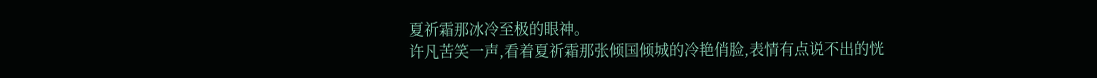夏祈霜那冰冷至极的眼神。
许凡苦笑一声,看着夏祈霜那张倾国倾城的冷艳俏脸,表情有点说不出的恍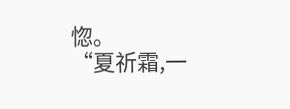惚。
“夏祈霜,一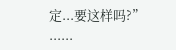定...要这样吗?”
......